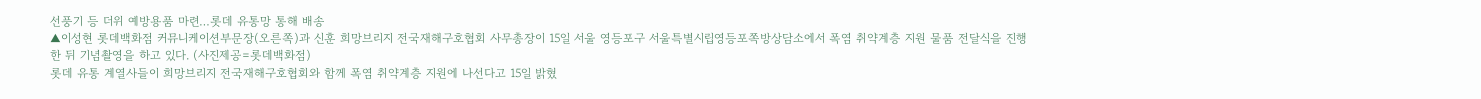선풍기 등 더위 예방용품 마련…롯데 유통망 통해 배송
▲이성현 롯데백화점 커뮤니케이션부문장(오른쪽)과 신훈 희망브리지 전국재해구호협회 사무총장이 15일 서울 영등포구 서울특별시립영등포쪽방상담소에서 폭염 취약계층 지원 물품 전달식을 진행한 뒤 기념촬영을 하고 있다. (사진제공=롯데백화점)
롯데 유통 계열사들이 희망브리지 전국재해구호협회와 함께 폭염 취약계층 지원에 나선다고 15일 밝혔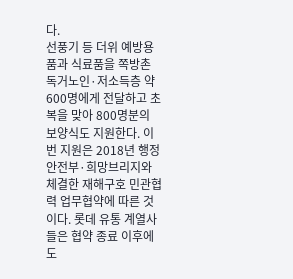다.
선풍기 등 더위 예방용품과 식료품을 쪽방촌 독거노인·저소득층 약 600명에게 전달하고 초복을 맞아 800명분의 보양식도 지원한다. 이번 지원은 2018년 행정안전부·희망브리지와 체결한 재해구호 민관협력 업무협약에 따른 것이다. 롯데 유통 계열사들은 협약 종료 이후에도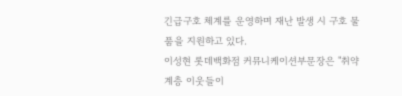긴급구호 체계를 운영하며 재난 발생 시 구호 물품을 지원하고 있다.
이성현 롯데백화점 커뮤니케이션부문장은 "취약계층 이웃들이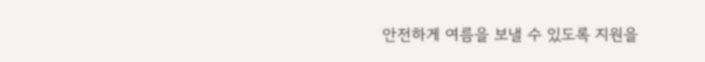안전하게 여름을 보낼 수 있도록 지원을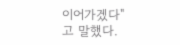이어가겠다"고 말했다.